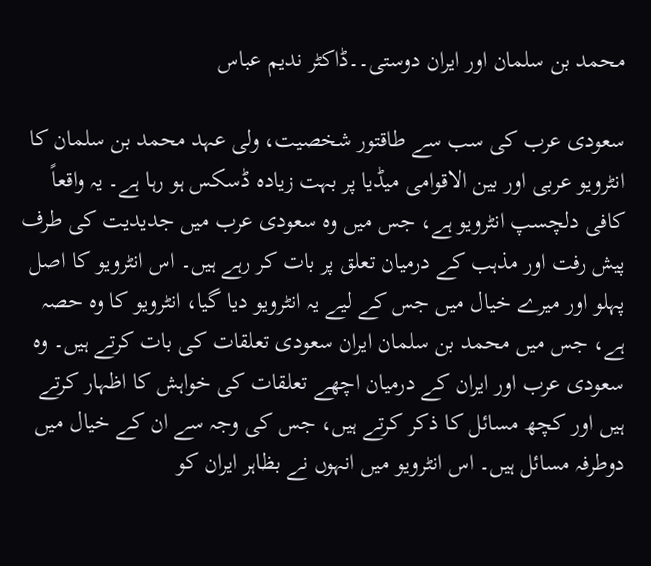محمد بن سلمان اور ایران دوستی۔۔ڈاکٹر ندیم عباس

سعودی عرب کی سب سے طاقتور شخصیت، ولی عہد محمد بن سلمان کا انٹرویو عربی اور بین الاقوامی میڈیا پر بہت زیادہ ڈسکس ہو رہا ہے۔ یہ واقعاً کافی دلچسپ انٹرویو ہے، جس میں وہ سعودی عرب میں جدیدیت کی طرف پیش رفت اور مذہب کے درمیان تعلق پر بات کر رہے ہیں۔ اس انٹرویو کا اصل پہلو اور میرے خیال میں جس کے لیے یہ انٹرویو دیا گیا، انٹرویو کا وہ حصہ ہے، جس میں محمد بن سلمان ایران سعودی تعلقات کی بات کرتے ہیں۔ وہ سعودی عرب اور ایران کے درمیان اچھے تعلقات کی خواہش کا اظہار کرتے ہیں اور کچھ مسائل کا ذکر کرتے ہیں، جس کی وجہ سے ان کے خیال میں دوطرفہ مسائل ہیں۔ اس انٹرویو میں انہوں نے بظاہر ایران کو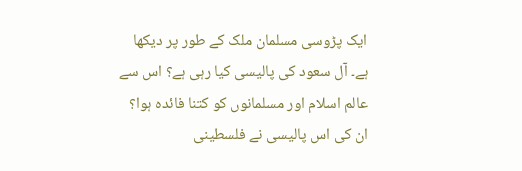ایک پڑوسی مسلمان ملک کے طور پر دیکھا ہے۔ آل سعود کی پالیسی کیا رہی ہے؟ اس سے عالم اسلام اور مسلمانوں کو کتنا فائدہ ہوا؟ ان کی اس پالیسی نے فلسطینی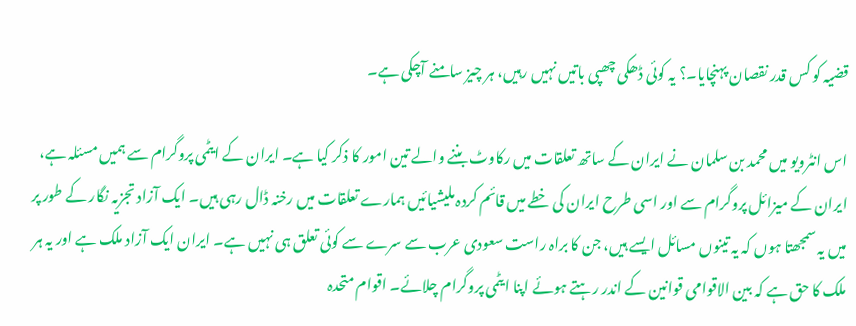قضیہ کو کس قدر نقصان پہنچایا۔؟ یہ کوئی ڈھکی چھپی باتیں نہیں رہیں، ہر چیز سامنے آچکی ہے۔

اس انٹرویو میں محمد بن سلمان نے ایران کے ساتھ تعلقات میں رکاوٹ بننے والے تین امور کا ذکر کیا ہے۔ ایران کے ایٹمی پروگرام سے ہمیں مسئلہ ہے، ایران کے میزائل پروگرام سے اور اسی طرح ایران کی خطے میں قائم کردہ ملیشیائیں ہمارے تعلقات میں رخنہ ڈال رہی ہیں۔ ایک آزاد تجزیہ نگار کے طور پر میں یہ سمجھتا ہوں کہ یہ تینوں مسائل ایسے ہیں، جن کا براہ راست سعودی عرب سے سرے سے کوئی تعلق ہی نہیں ہے۔ ایران ایک آزاد ملک ہے اور یہ ہر ملک کا حق ہے کہ بین الاقوامی قوانین کے اندر رہتے ہوئے اپنا ایٹمی پروگرام چلائے۔ اقوام متحدہ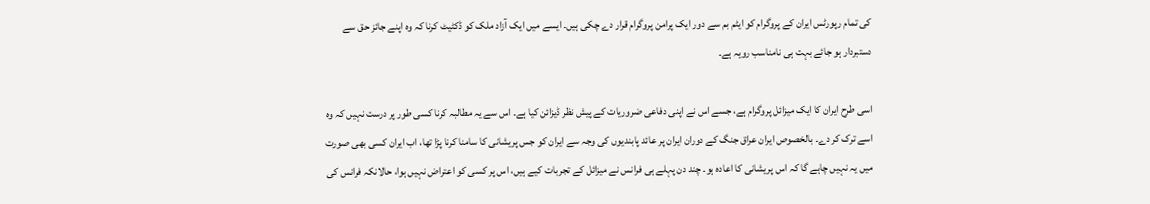کی تمام رپورٹس ایران کے پروگرام کو ایٹم بم سے دور ایک پرامن پروگرام قرار دے چکی ہیں۔ ایسے میں ایک آزاد ملک کو ڈکٹیٹ کرنا کہ وہ اپنے جائز حق سے دستبردار ہو جائے بہت ہی نامناسب رویہ ہے۔

اسی طرح ایران کا ایک میزائل پروگرام ہے، جسے اس نے اپنی دفاعی ضروریات کے پیش نظر ڈیزائن کیا ہے۔ اس سے یہ مطالبہ کرنا کسی طور پر درست نہیں کہ وہ اسے ترک کر دے۔ بالخصوص ایران عراق جنگ کے دوران ایران پر عائد پابندیوں کی وجہ سے ایران کو جس پریشانی کا سامنا کرنا پڑا تھا، اب ایران کسی بھی صورت میں یہ نہیں چاہے گا کہ اس پریشانی کا اعادہ ہو۔ چند دن پہلے ہی فرانس نے میزائل کے تجربات کیے ہیں، اس پر کسی کو اعتراض نہیں ہوا، حالانکہ فرانس کی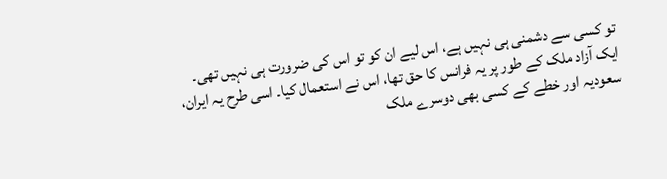تو کسی سے دشمنی ہی نہیں ہے، اس لیے ان کو تو اس کی ضرورت ہی نہیں تھی۔ ایک آزاد ملک کے طور پر یہ فرانس کا حق تھا، اس نے استعمال کیا۔ اسی طرح یہ ایران، سعودیہ اور خطے کے کسی بھی دوسرے ملک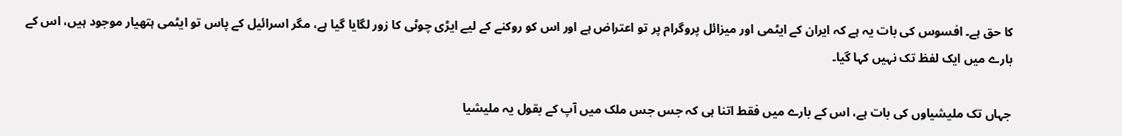کا حق ہے۔ افسوس کی بات یہ ہے کہ ایران کے ایٹمی اور میزائل پروگرام پر تو اعتراض ہے اور اس کو روکنے کے لیے ایڑی چوٹی کا زور لگایا گیا ہے، مگر اسرائیل کے پاس تو ایٹمی ہتھیار موجود ہیں، اس کے بارے میں ایک لفظ تک نہیں کہا گیا۔

جہاں تک ملیشیاوں کی بات ہے، اس کے بارے میں فقط اتنا ہی کہ جس جس ملک میں آپ کے بقول یہ ملیشیا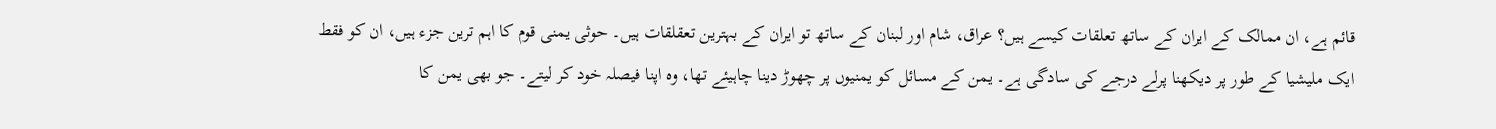قائم ہے، ان ممالک کے ایران کے ساتھ تعلقات کیسے ہیں؟ عراق، شام اور لبنان کے ساتھ تو ایران کے بہترین تعقلقات ہیں۔ حوثی یمنی قوم کا اہم ترین جزء ہیں، ان کو فقط ایک ملیشیا کے طور پر دیکھنا پرلے درجے کی سادگی ہے۔ یمن کے مسائل کو یمنیوں پر چھوڑ دینا چاہیئے تھا، وہ اپنا فیصلہ خود کر لیتے۔ جو بھی یمن کا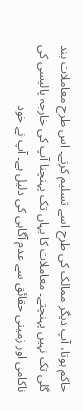حاکم ہوتا، آپ دیگر ممالک کی طرح اسے تسلیم کرتے۔ اس طرح معاملات بند گلی تک نہیں پہنچتے۔ معاملات کا یہاں تک پہنچنا آپ کی خارجہ پالیسی کی ناکامی اور زمینی حقائق سے عدم آگاہی کی دلیل ہے۔ آپ نے خود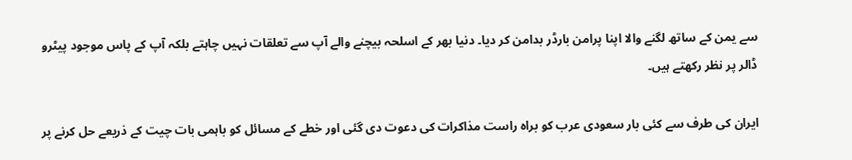سے یمن کے ساتھ لگنے والا اپنا پرامن بارڈر بدامن کر دیا۔ دنیا بھر کے اسلحہ بیچنے والے آپ سے تعلقات نہیں چاہتے بلکہ آپ کے پاس موجود پیٹرو ڈالر پر نظر رکھتے ہیں۔

ایران کی طرف سے کئی بار سعودی عرب کو براہ راست مذاکرات کی دعوت دی گئی اور خطے کے مسائل کو باہمی بات چیت کے ذریعے حل کرنے پر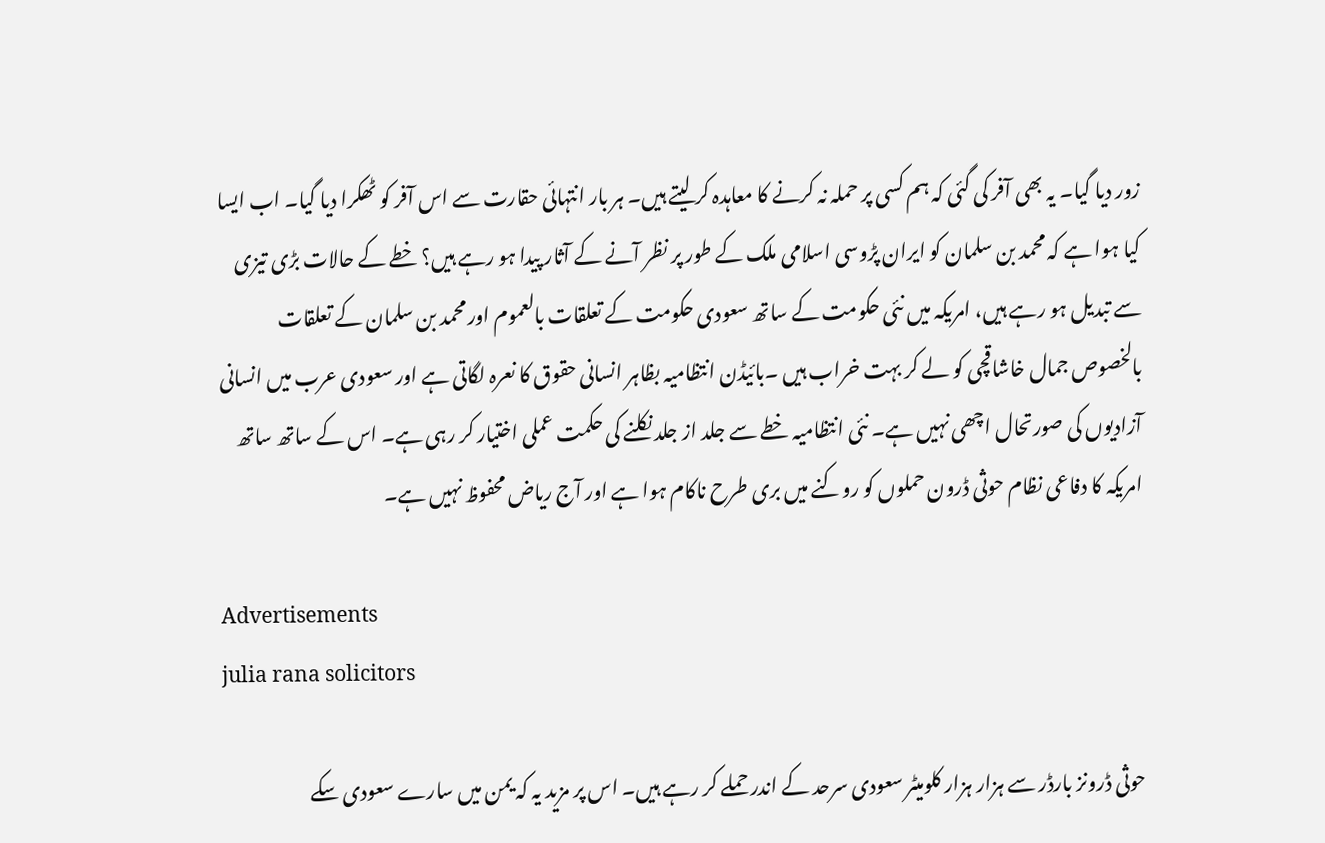زور دیا گیا۔ یہ بھی آفر کی گئی کہ ہم کسی پر حملہ نہ کرنے کا معاہدہ کر لیتے ہیں۔ ہر بار انتہائی حقارت سے اس آفر کو ٹھکرا دیا گیا۔ اب ایسا کیا ہوا ہے کہ محمد بن سلمان کو ایران پڑوسی اسلامی ملک کے طور پر نظر آنے کے آثار پیدا ہو رہے ہیں؟ خطے کے حالات بڑی تیزی سے تبدیل ہو رہے ہیں، امریکہ میں نئی حکومت کے ساتھ سعودی حکومت کے تعلقات بالعموم اور محمد بن سلمان کے تعلقات بالخصوص جمال خاشاقچی کو لے کر بہت خراب ہیں ۔بائیڈن انتظامیہ بظاہر انسانی حقوق کا نعرہ لگاتی ہے اور سعودی عرب میں انسانی آزادیوں کی صورتحال اچھی نہیں ہے۔ نئی انتظامیہ خطے سے جلد از جلد نکلنے کی حکمت عملی اختیار کر رہی ہے۔ اس کے ساتھ ساتھ امریکہ کا دفاعی نظام حوثی ڈرون حملوں کو روکنے میں بری طرح ناکام ہوا ہے اور آج ریاض محفوظ نہیں ہے۔

Advertisements
julia rana solicitors

حوثی ڈرونز بارڈر سے ہزار ہزار کلومیٹر سعودی سرحد کے اندر حملے کر رہے ہیں۔ اس پر مزید یہ کہ یمن میں سارے سعودی سکے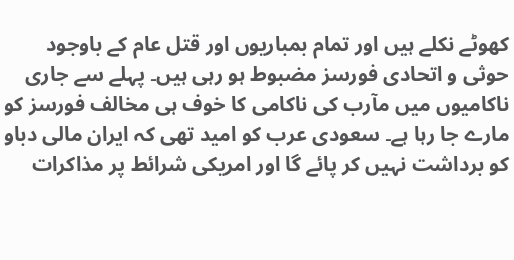کھوٹے نکلے ہیں اور تمام بمباریوں اور قتل عام کے باوجود حوثی و اتحادی فورسز مضبوط ہو رہی ہیں۔ پہلے سے جاری ناکامیوں میں مآرب کی ناکامی کا خوف ہی مخالف فورسز کو مارے جا رہا ہے۔ سعودی عرب کو امید تھی کہ ایران مالی دباو کو برداشت نہیں کر پائے گا اور امریکی شرائط پر مذاکرات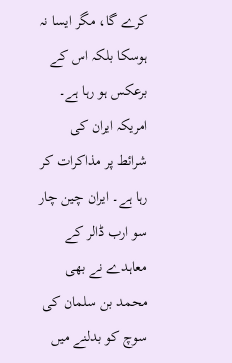کرے گا، مگر ایسا نہ ہوسکا بلکہ اس کے برعکس ہو رہا ہے۔ امریکہ ایران کی شرائط پر مذاکرات کر رہا ہے۔ ایران چین چار سو ارب ڈالر کے معاہدے نے بھی محمد بن سلمان کی سوچ کو بدلنے میں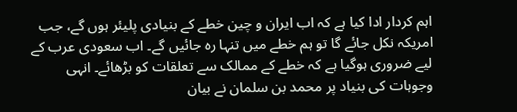اہم کردار ادا کیا ہے کہ اب ایران و چین خطے کے بنیادی پلیئر ہوں گے، جب امریکہ نکل جائے گا تو ہم خطے میں تنہا رہ جائیں گے۔ اب سعودی عرب کے لیے ضروری ہوگیا ہے کہ خطے کے ممالک سے تعلقات کو بڑھائے۔ انہی وجوہات کی بنیاد پر محمد بن سلمان نے بیان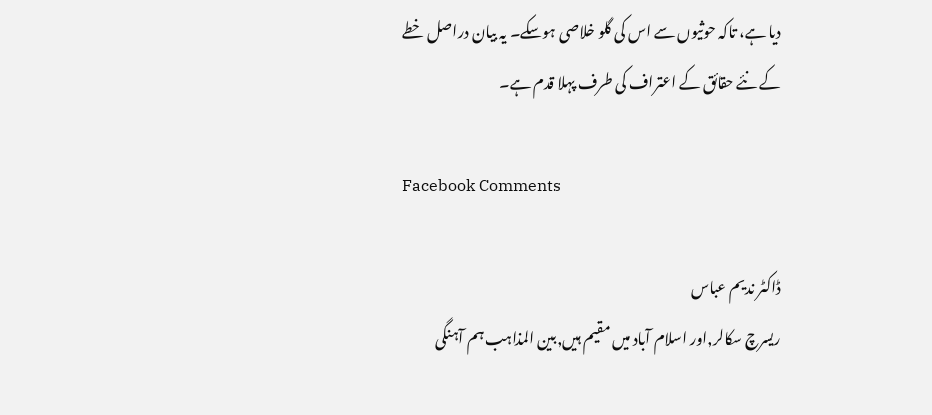دیا ہے، تاکہ حوثیوں سے اس کی گلو خلاصی ہوسکے۔ یہ بیان دراصل خطے کے نئے حقائق کے اعتراف کی طرف پہلا قدم ہے۔

Facebook Comments

ڈاکٹر ندیم عباس
ریسرچ سکالر,اور اسلام آباد میں مقیم ہیں,بین المذاہب ہم آہنگی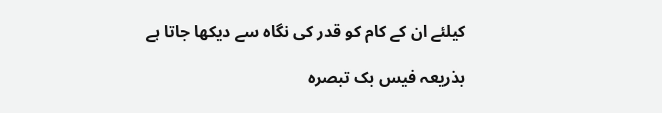کیلئے ان کے کام کو قدر کی نگاہ سے دیکھا جاتا ہے

بذریعہ فیس بک تبصرہ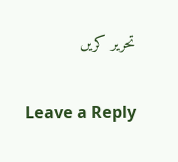تحریر کریں

Leave a Reply